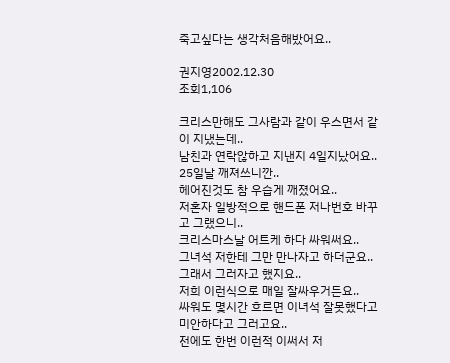죽고싶다는 생각처음해밨어요..

권지영2002.12.30
조회1,106

크리스만해도 그사람과 같이 우스면서 같이 지냈는데..
남친과 연락않하고 지낸지 4일지났어요..
25일날 깨져쓰니깐..
헤어진것도 참 우습게 깨졌어요..
저혼자 일방적으로 핸드폰 저나번호 바꾸고 그랬으니..
크리스마스날 어트케 하다 싸워써요..
그녀석 저한테 그만 만나자고 하더군요..그래서 그러자고 했지요..
저희 이런식으로 매일 잘싸우거든요..
싸워도 몇시간 흐르면 이녀석 잘못했다고 미안하다고 그러고요..
전에도 한번 이런적 이써서 저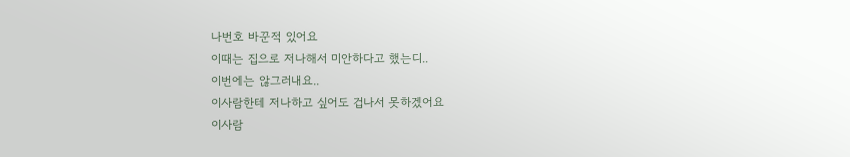나번호 바꾼적 있어요
이때는 집으로 저나해서 미안하다고 했는디..
이번에는 않그러내요..
이사람한테 저나하고 싶어도 겁나서 못하겠어요
이사람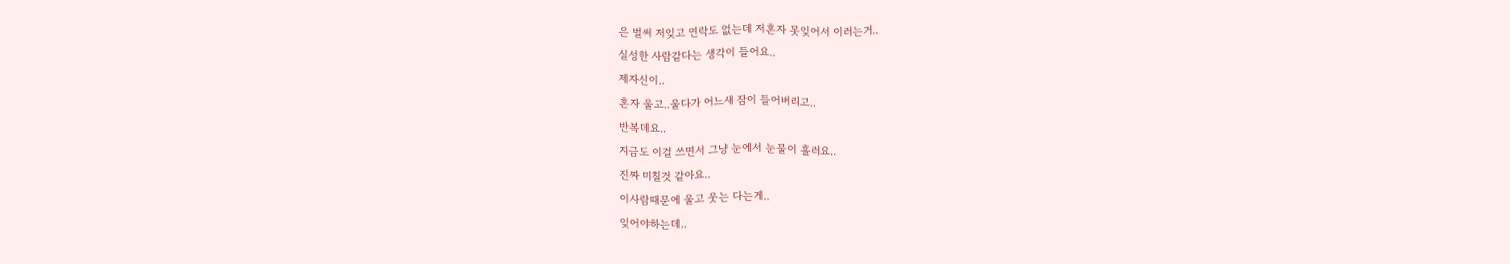은 벌써 저잊고 연락도 없는데 저혼자 못잊어서 이러는거..
실성한 사람같다는 생각이 들어요..
제자신이..
혼자 울고..울다가 어느새 잠이 들어버리고..
반복데요..
지금도 이걸 쓰면서 그냥 눈에서 눈물이 흘러요..
진짜 미칠것 같아요..
이사람때문에 울고 웃는 다는게..
잊어야하는데..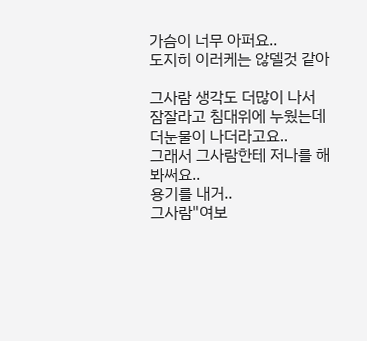가슴이 너무 아퍼요..
도지히 이러케는 않델것 같아

그사람 생각도 더많이 나서
잠잘라고 침대위에 누웠는데 더눈물이 나더라고요..
그래서 그사람한테 저나를 해봐써요..
용기를 내거..
그사람"여보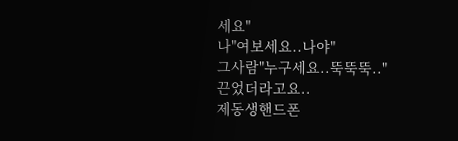세요"
나"여보세요..나야"
그사람"누구세요..뚝뚝뚝.."
끈었더라고요..
제동생핸드폰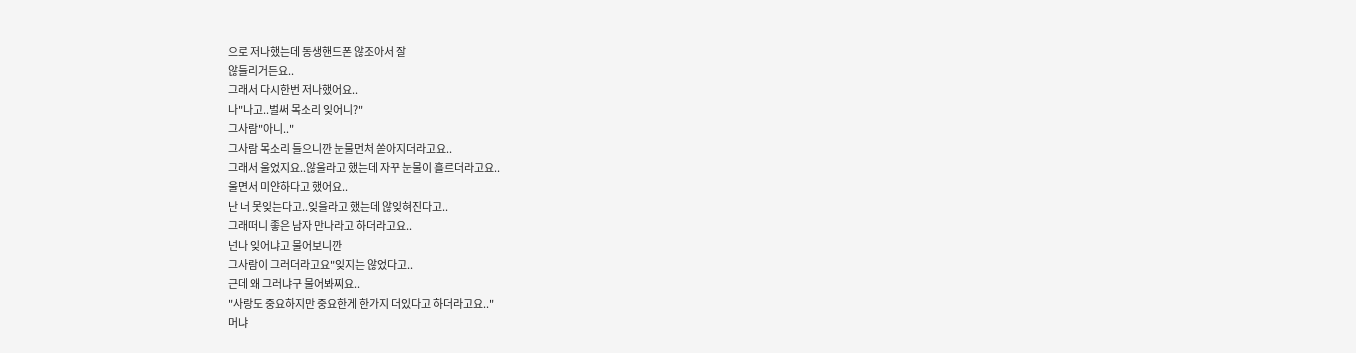으로 저나했는데 동생핸드폰 않조아서 잘
않들리거든요..
그래서 다시한번 저나했어요..
나"나고..벌써 목소리 잊어니?"
그사람"아니.."
그사람 목소리 들으니깐 눈물먼처 쏟아지더라고요..
그래서 울었지요..않울라고 했는데 자꾸 눈물이 흘르더라고요..
울면서 미얀하다고 했어요..
난 너 못잊는다고..잊을라고 했는데 않잊혀진다고..
그래떠니 좋은 남자 만나라고 하더라고요..
넌나 잊어냐고 물어보니깐
그사람이 그러더라고요"잊지는 않었다고..
근데 왜 그러냐구 물어봐찌요..
"사랑도 중요하지만 중요한게 한가지 더있다고 하더라고요.."
머냐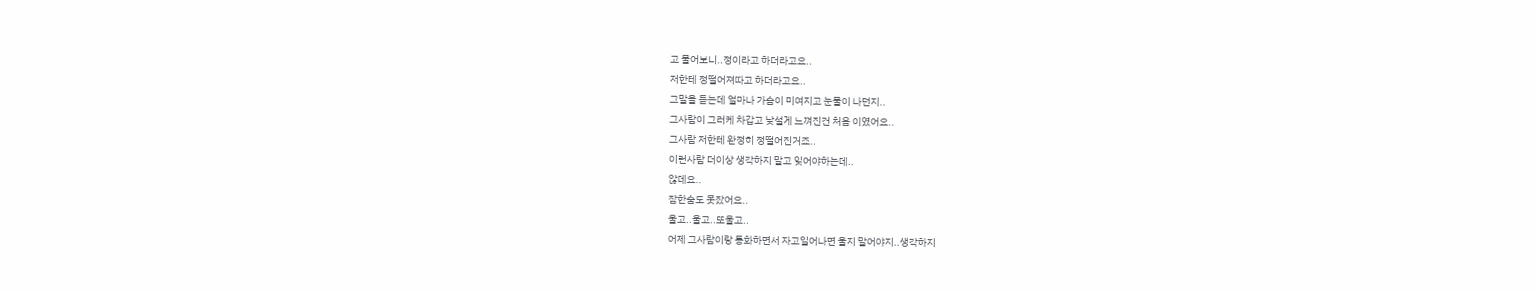고 물어보니..정이라고 하더라고요..
저한테 정떨어져따고 하더라고요..
그말을 듣는데 얼마나 가슴이 미여지고 눈물이 나던지..
그사람이 그러케 차갑고 낮설게 느껴진건 처음 이였어요..
그사람 저한테 완정히 정떨어진거죠..
이런사람 더이상 생각하지 말고 잊어야하는데..
않데요..
잠한숨도 못잤어요..
울고..울고..또울고..
어제 그사람이랑 통화하면서 자고일어나면 울지 말어야지..생각하지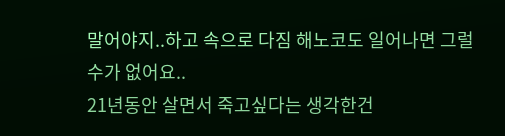말어야지..하고 속으로 다짐 해노코도 일어나면 그럴수가 없어요..
21년동안 살면서 죽고싶다는 생각한건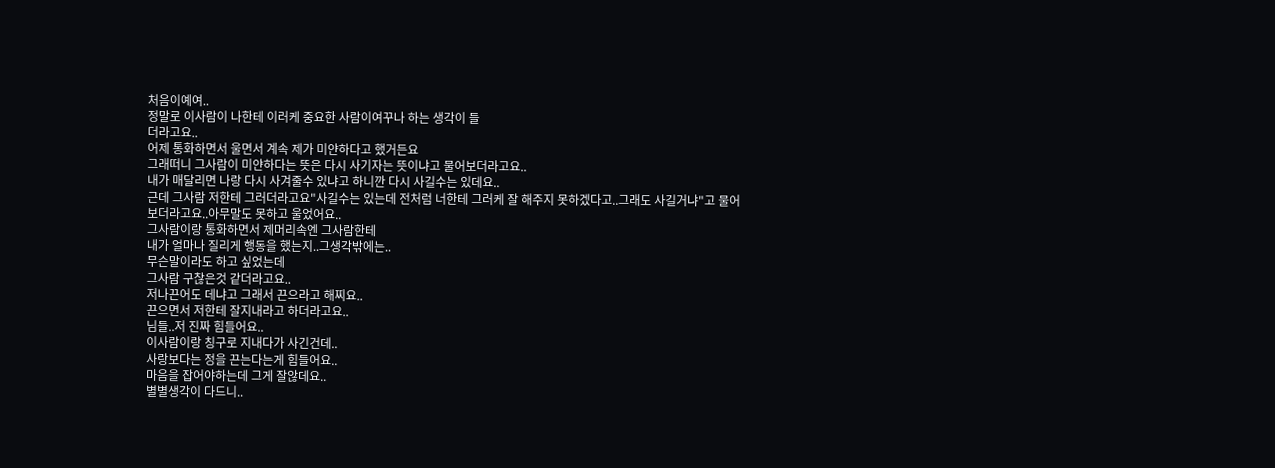처음이예여..
정말로 이사람이 나한테 이러케 중요한 사람이여꾸나 하는 생각이 들
더라고요..
어제 통화하면서 울면서 계속 제가 미얀하다고 했거든요
그래떠니 그사람이 미얀하다는 뜻은 다시 사기자는 뜻이냐고 물어보더라고요..
내가 매달리면 나랑 다시 사겨줄수 있냐고 하니깐 다시 사길수는 있데요..
근데 그사람 저한테 그러더라고요"사길수는 있는데 전처럼 너한테 그러케 잘 해주지 못하겠다고..그래도 사길거냐"고 물어
보더라고요..아무말도 못하고 울었어요..
그사람이랑 통화하면서 제머리속엔 그사람한테
내가 얼마나 질리게 행동을 했는지..그생각밖에는..
무슨말이라도 하고 싶었는데
그사람 구찮은것 같더라고요..
저나끈어도 데냐고 그래서 끈으라고 해찌요..
끈으면서 저한테 잘지내라고 하더라고요..
님들..저 진짜 힘들어요..
이사람이랑 칭구로 지내다가 사긴건데..
사랑보다는 정을 끈는다는게 힘들어요..
마음을 잡어야하는데 그게 잘않데요..
별별생각이 다드니..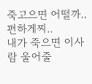죽고으면 어떨까..편하게찌..
내가 죽으면 이사람 울어줄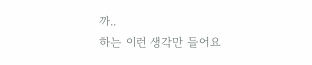까..
하는 이런 생각만 들어요